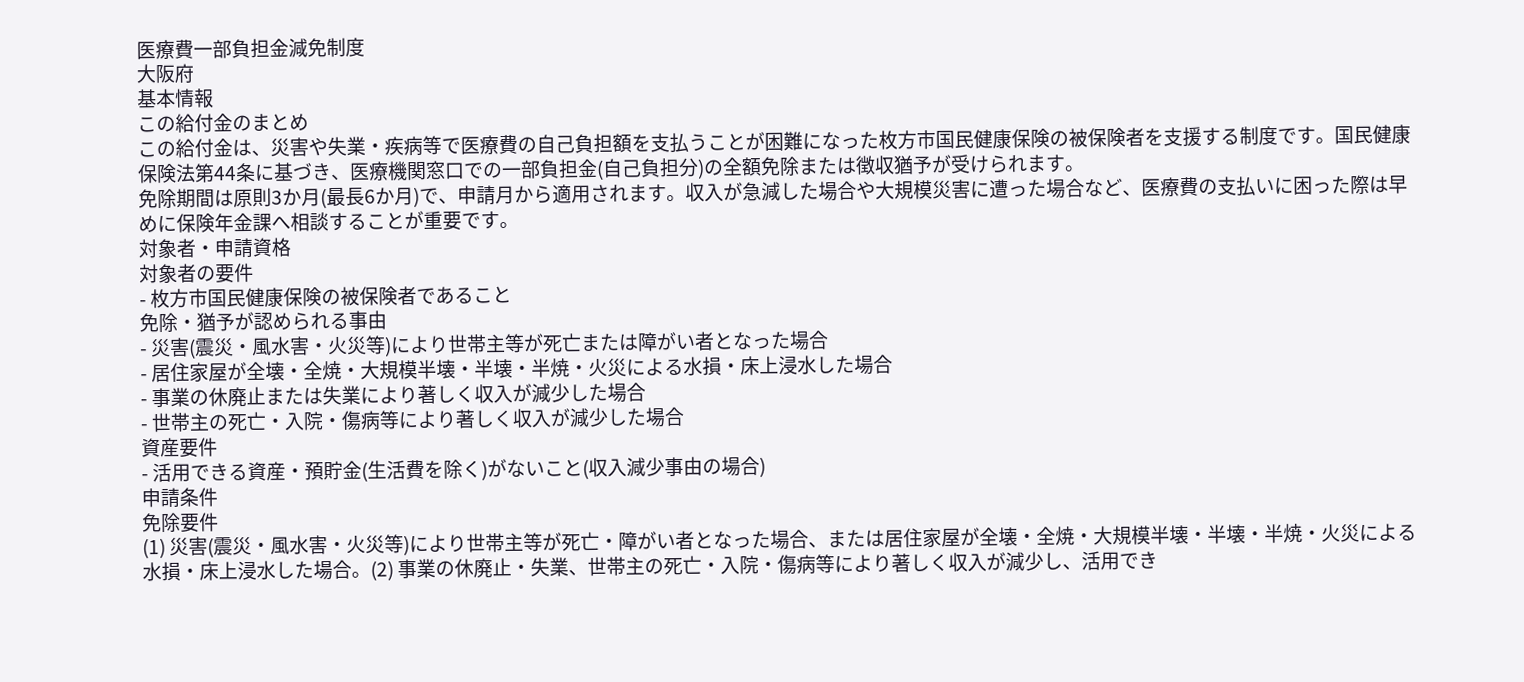医療費一部負担金減免制度
大阪府
基本情報
この給付金のまとめ
この給付金は、災害や失業・疾病等で医療費の自己負担額を支払うことが困難になった枚方市国民健康保険の被保険者を支援する制度です。国民健康保険法第44条に基づき、医療機関窓口での一部負担金(自己負担分)の全額免除または徴収猶予が受けられます。
免除期間は原則3か月(最長6か月)で、申請月から適用されます。収入が急減した場合や大規模災害に遭った場合など、医療費の支払いに困った際は早めに保険年金課へ相談することが重要です。
対象者・申請資格
対象者の要件
- 枚方市国民健康保険の被保険者であること
免除・猶予が認められる事由
- 災害(震災・風水害・火災等)により世帯主等が死亡または障がい者となった場合
- 居住家屋が全壊・全焼・大規模半壊・半壊・半焼・火災による水損・床上浸水した場合
- 事業の休廃止または失業により著しく収入が減少した場合
- 世帯主の死亡・入院・傷病等により著しく収入が減少した場合
資産要件
- 活用できる資産・預貯金(生活費を除く)がないこと(収入減少事由の場合)
申請条件
免除要件
(1) 災害(震災・風水害・火災等)により世帯主等が死亡・障がい者となった場合、または居住家屋が全壊・全焼・大規模半壊・半壊・半焼・火災による水損・床上浸水した場合。(2) 事業の休廃止・失業、世帯主の死亡・入院・傷病等により著しく収入が減少し、活用でき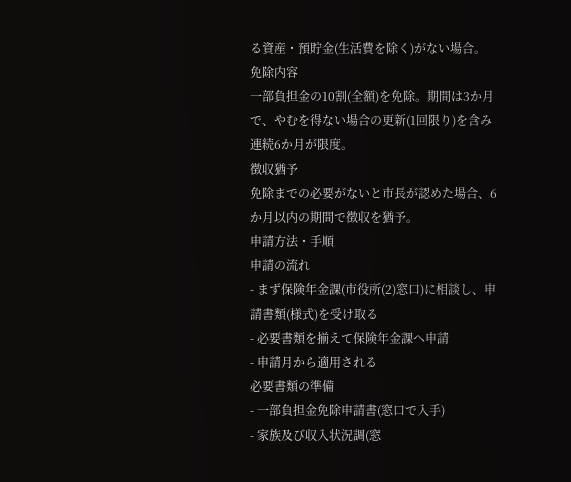る資産・預貯金(生活費を除く)がない場合。
免除内容
一部負担金の10割(全額)を免除。期間は3か月で、やむを得ない場合の更新(1回限り)を含み連続6か月が限度。
徴収猶予
免除までの必要がないと市長が認めた場合、6か月以内の期間で徴収を猶予。
申請方法・手順
申請の流れ
- まず保険年金課(市役所(2)窓口)に相談し、申請書類(様式)を受け取る
- 必要書類を揃えて保険年金課へ申請
- 申請月から適用される
必要書類の準備
- 一部負担金免除申請書(窓口で入手)
- 家族及び収入状況調(窓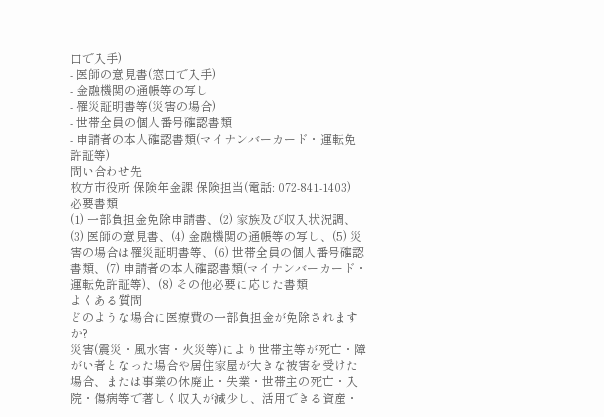口で入手)
- 医師の意見書(窓口で入手)
- 金融機関の通帳等の写し
- 罹災証明書等(災害の場合)
- 世帯全員の個人番号確認書類
- 申請者の本人確認書類(マイナンバーカード・運転免許証等)
問い合わせ先
枚方市役所 保険年金課 保険担当(電話: 072-841-1403)
必要書類
(1) 一部負担金免除申請書、(2) 家族及び収入状況調、(3) 医師の意見書、(4) 金融機関の通帳等の写し、(5) 災害の場合は罹災証明書等、(6) 世帯全員の個人番号確認書類、(7) 申請者の本人確認書類(マイナンバーカード・運転免許証等)、(8) その他必要に応じた書類
よくある質問
どのような場合に医療費の一部負担金が免除されますか?
災害(震災・風水害・火災等)により世帯主等が死亡・障がい者となった場合や居住家屋が大きな被害を受けた場合、または事業の休廃止・失業・世帯主の死亡・入院・傷病等で著しく収入が減少し、活用できる資産・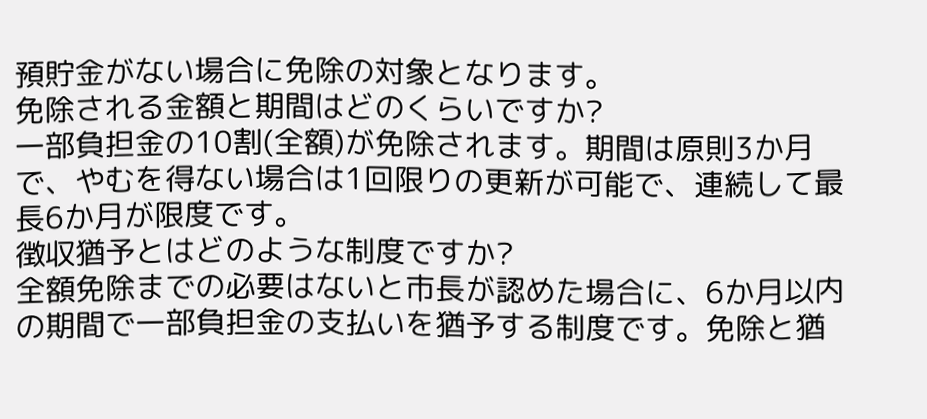預貯金がない場合に免除の対象となります。
免除される金額と期間はどのくらいですか?
一部負担金の10割(全額)が免除されます。期間は原則3か月で、やむを得ない場合は1回限りの更新が可能で、連続して最長6か月が限度です。
徴収猶予とはどのような制度ですか?
全額免除までの必要はないと市長が認めた場合に、6か月以内の期間で一部負担金の支払いを猶予する制度です。免除と猶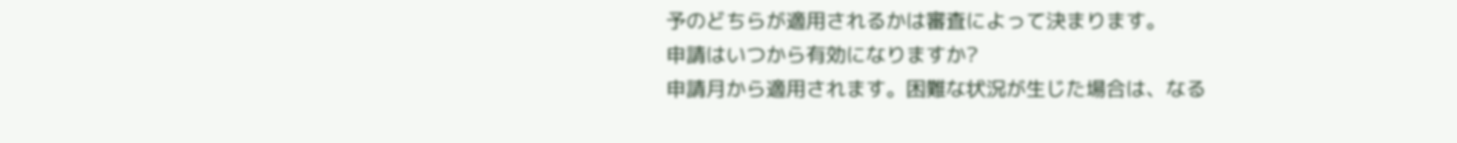予のどちらが適用されるかは審査によって決まります。
申請はいつから有効になりますか?
申請月から適用されます。困難な状況が生じた場合は、なる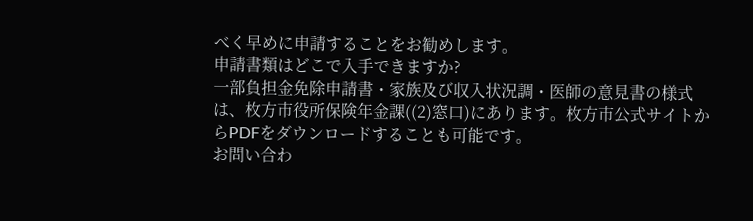べく早めに申請することをお勧めします。
申請書類はどこで入手できますか?
一部負担金免除申請書・家族及び収入状況調・医師の意見書の様式は、枚方市役所保険年金課((2)窓口)にあります。枚方市公式サイトからPDFをダウンロードすることも可能です。
お問い合わ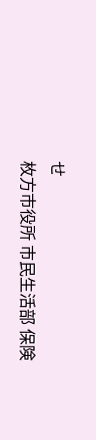せ
枚方市役所 市民生活部 保険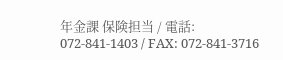年金課 保険担当 / 電話: 072-841-1403 / FAX: 072-841-3716